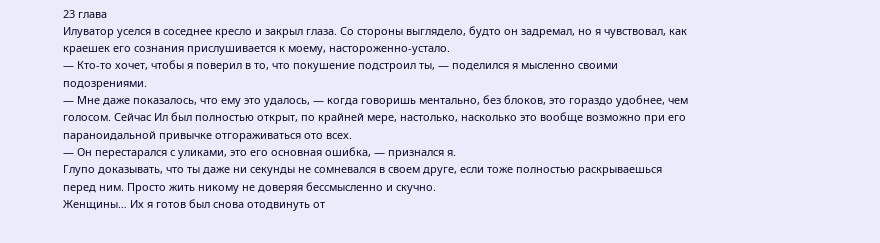23 глава
Илуватор уселся в соседнее кресло и закрыл глаза. Со стороны выглядело, будто он задремал, но я чувствовал, как краешек его сознания прислушивается к моему, настороженно-устало.
— Кто-то хочет, чтобы я поверил в то, что покушение подстроил ты, — поделился я мысленно своими подозрениями.
— Мне даже показалось, что ему это удалось, — когда говоришь ментально, без блоков, это гораздо удобнее, чем голосом. Сейчас Ил был полностью открыт, по крайней мере, настолько, насколько это вообще возможно при его параноидальной привычке отгораживаться ото всех.
— Он перестарался с уликами, это его основная ошибка, — признался я.
Глупо доказывать, что ты даже ни секунды не сомневался в своем друге, если тоже полностью раскрываешься перед ним. Просто жить никому не доверяя бессмысленно и скучно.
Женщины… Их я готов был снова отодвинуть от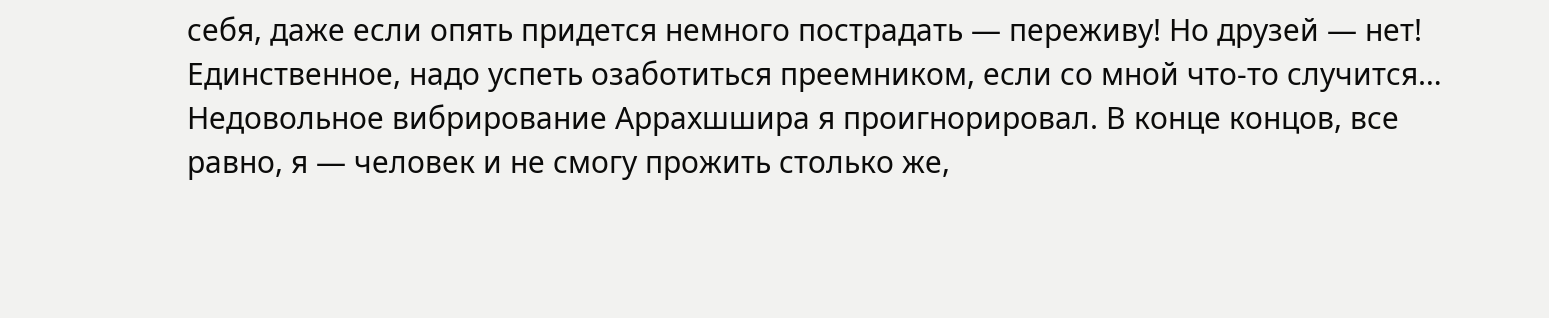себя, даже если опять придется немного пострадать — переживу! Но друзей — нет!
Единственное, надо успеть озаботиться преемником, если со мной что-то случится…
Недовольное вибрирование Аррахшшира я проигнорировал. В конце концов, все равно, я — человек и не смогу прожить столько же,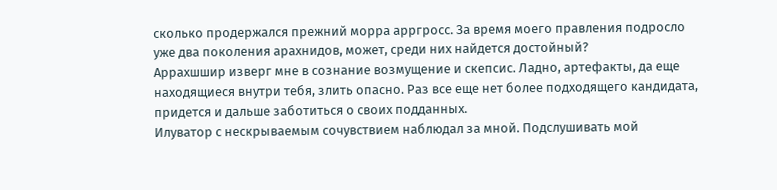сколько продержался прежний морра арргросс. За время моего правления подросло уже два поколения арахнидов, может, среди них найдется достойный?
Аррахшшир изверг мне в сознание возмущение и скепсис. Ладно, артефакты, да еще находящиеся внутри тебя, злить опасно. Раз все еще нет более подходящего кандидата, придется и дальше заботиться о своих подданных.
Илуватор с нескрываемым сочувствием наблюдал за мной. Подслушивать мой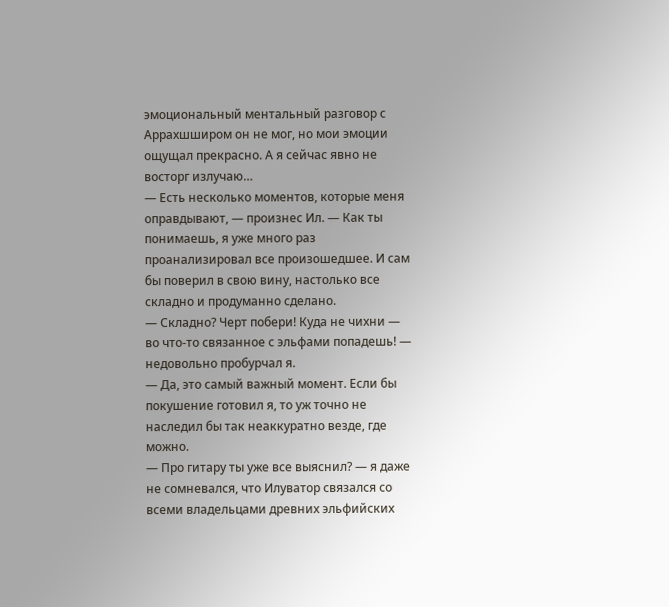эмоциональный ментальный разговор с Аррахшширом он не мог, но мои эмоции ощущал прекрасно. А я сейчас явно не восторг излучаю…
— Есть несколько моментов, которые меня оправдывают, — произнес Ил. — Как ты понимаешь, я уже много раз проанализировал все произошедшее. И сам бы поверил в свою вину, настолько все складно и продуманно сделано.
— Складно? Черт побери! Куда не чихни — во что-то связанное с эльфами попадешь! — недовольно пробурчал я.
— Да, это самый важный момент. Если бы покушение готовил я, то уж точно не наследил бы так неаккуратно везде, где можно.
— Про гитару ты уже все выяснил? — я даже не сомневался, что Илуватор связался со всеми владельцами древних эльфийских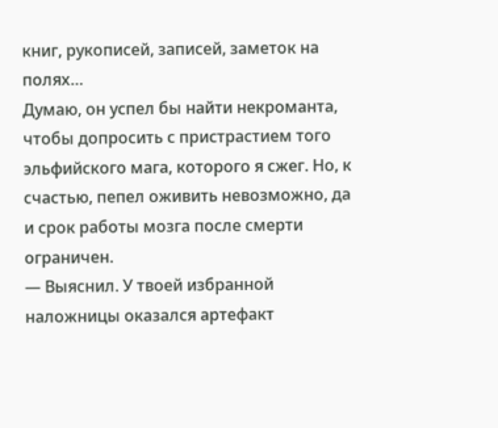книг, рукописей, записей, заметок на полях…
Думаю, он успел бы найти некроманта, чтобы допросить с пристрастием того эльфийского мага, которого я сжег. Но, к счастью, пепел оживить невозможно, да и срок работы мозга после смерти ограничен.
— Выяснил. У твоей избранной наложницы оказался артефакт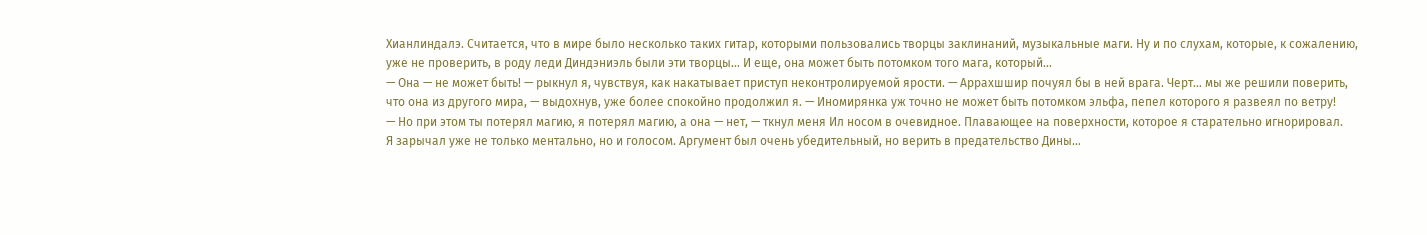Хианлиндалэ. Считается, что в мире было несколько таких гитар, которыми пользовались творцы заклинаний, музыкальные маги. Ну и по слухам, которые, к сожалению, уже не проверить, в роду леди Диндэниэль были эти творцы… И еще, она может быть потомком того мага, который…
— Она — не может быть! — рыкнул я, чувствуя, как накатывает приступ неконтролируемой ярости. — Аррахшшир почуял бы в ней врага. Черт… мы же решили поверить, что она из другого мира, — выдохнув, уже более спокойно продолжил я. — Иномирянка уж точно не может быть потомком эльфа, пепел которого я развеял по ветру!
— Но при этом ты потерял магию, я потерял магию, а она — нет, — ткнул меня Ил носом в очевидное. Плавающее на поверхности, которое я старательно игнорировал.
Я зарычал уже не только ментально, но и голосом. Аргумент был очень убедительный, но верить в предательство Дины…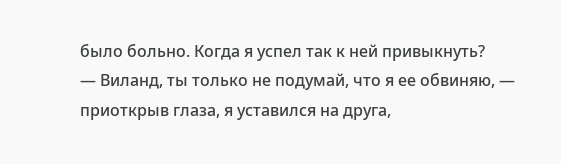было больно. Когда я успел так к ней привыкнуть?
— Виланд, ты только не подумай, что я ее обвиняю, — приоткрыв глаза, я уставился на друга,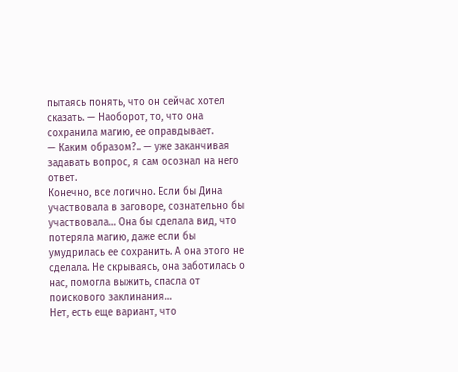пытаясь понять, что он сейчас хотел сказать. — Наоборот, то, что она сохранила магию, ее оправдывает.
— Каким образом?.. — уже заканчивая задавать вопрос, я сам осознал на него ответ.
Конечно, все логично. Если бы Дина участвовала в заговоре, сознательно бы участвовала… Она бы сделала вид, что потеряла магию, даже если бы умудрилась ее сохранить. А она этого не сделала. Не скрываясь, она заботилась о нас, помогла выжить, спасла от поискового заклинания…
Нет, есть еще вариант, что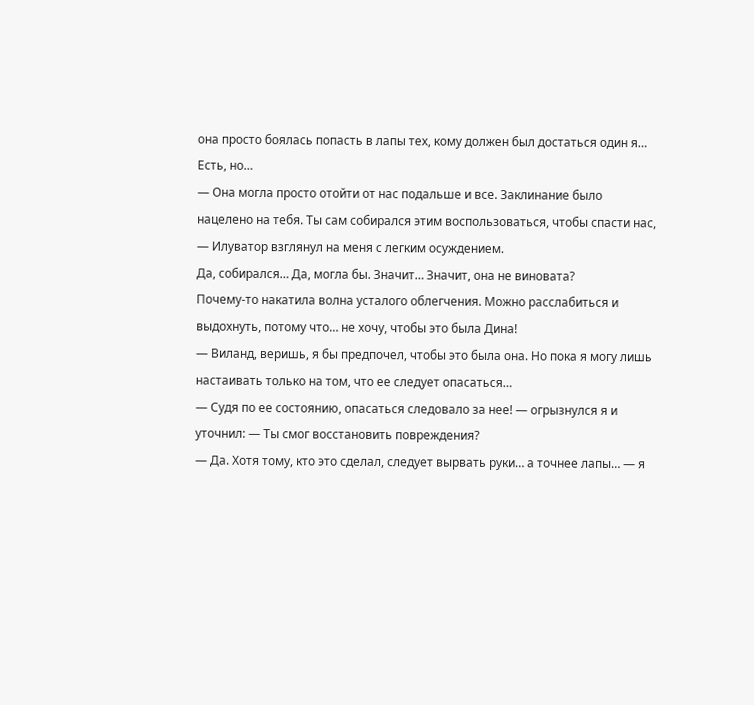она просто боялась попасть в лапы тех, кому должен был достаться один я… Есть, но…
— Она могла просто отойти от нас подальше и все. Заклинание было нацелено на тебя. Ты сам собирался этим воспользоваться, чтобы спасти нас, — Илуватор взглянул на меня с легким осуждением.
Да, собирался… Да, могла бы. Значит… Значит, она не виновата?
Почему-то накатила волна усталого облегчения. Можно расслабиться и выдохнуть, потому что… не хочу, чтобы это была Дина!
— Виланд, веришь, я бы предпочел, чтобы это была она. Но пока я могу лишь настаивать только на том, что ее следует опасаться…
— Судя по ее состоянию, опасаться следовало за нее! — огрызнулся я и уточнил: — Ты смог восстановить повреждения?
— Да. Хотя тому, кто это сделал, следует вырвать руки… а точнее лапы… — я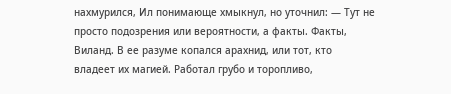нахмурился, Ил понимающе хмыкнул, но уточнил: — Тут не просто подозрения или вероятности, а факты. Факты, Виланд. В ее разуме копался арахнид, или тот, кто владеет их магией. Работал грубо и торопливо,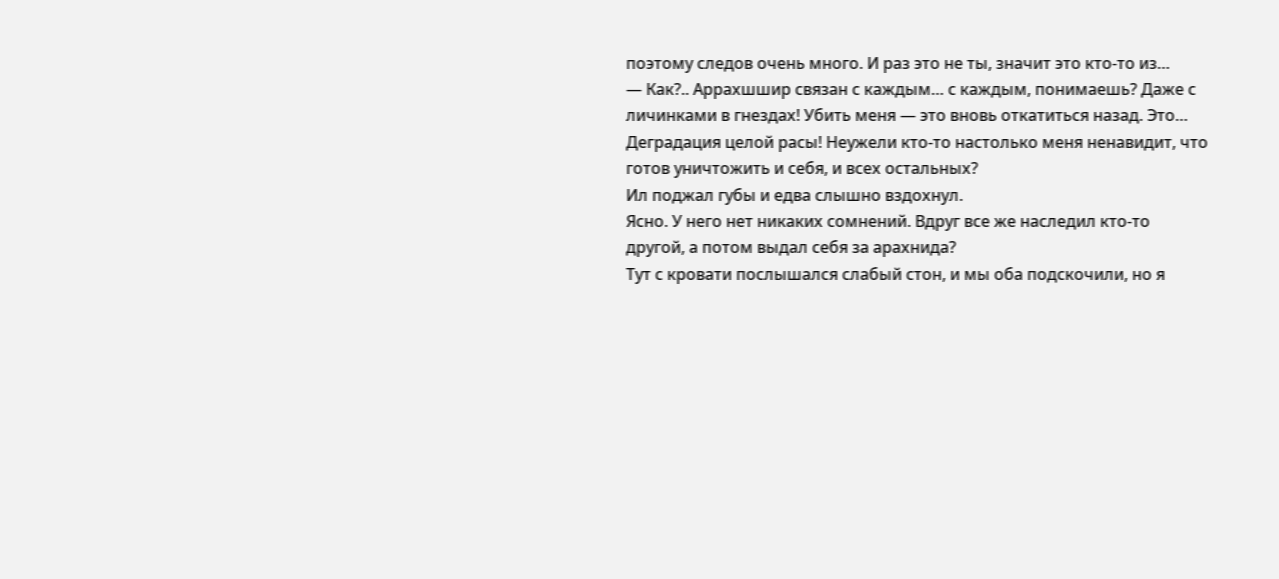поэтому следов очень много. И раз это не ты, значит это кто-то из…
— Как?.. Аррахшшир связан с каждым… с каждым, понимаешь? Даже с личинками в гнездах! Убить меня — это вновь откатиться назад. Это… Деградация целой расы! Неужели кто-то настолько меня ненавидит, что готов уничтожить и себя, и всех остальных?
Ил поджал губы и едва слышно вздохнул.
Ясно. У него нет никаких сомнений. Вдруг все же наследил кто-то другой, а потом выдал себя за арахнида?
Тут с кровати послышался слабый стон, и мы оба подскочили, но я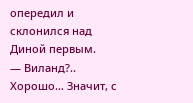опередил и склонился над Диной первым.
— Виланд?.. Хорошо… Значит, с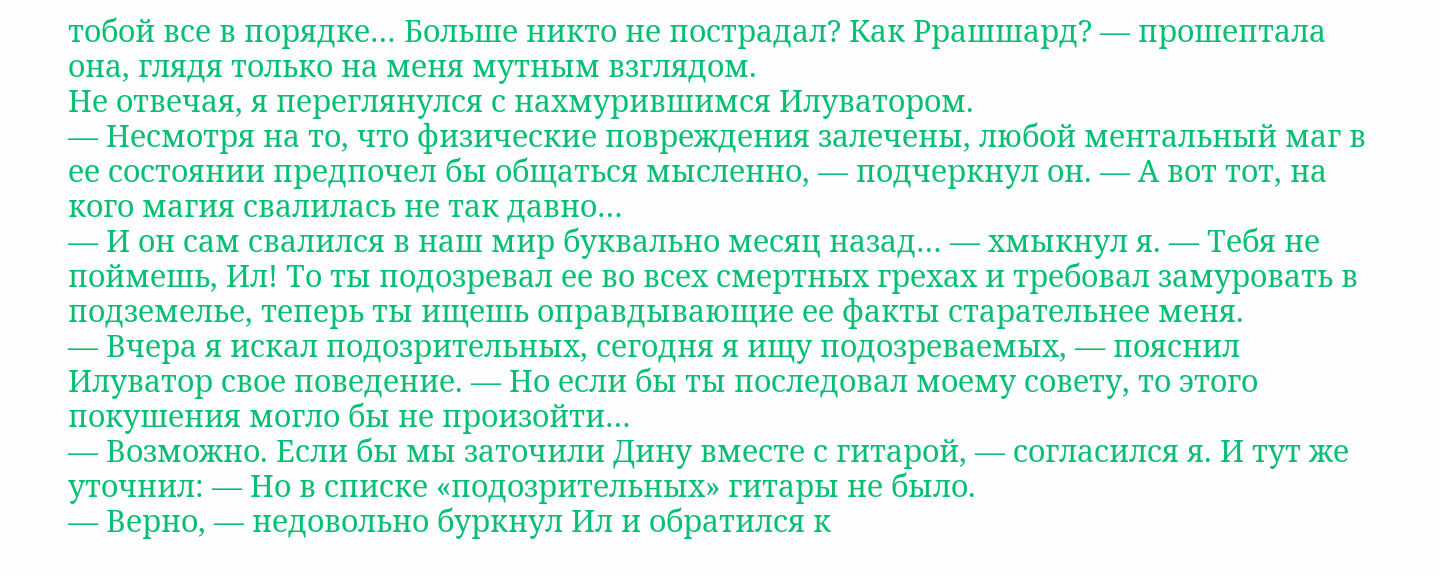тобой все в порядке… Больше никто не пострадал? Как Ррашшард? — прошептала она, глядя только на меня мутным взглядом.
Не отвечая, я переглянулся с нахмурившимся Илуватором.
— Несмотря на то, что физические повреждения залечены, любой ментальный маг в ее состоянии предпочел бы общаться мысленно, — подчеркнул он. — А вот тот, на кого магия свалилась не так давно…
— И он сам свалился в наш мир буквально месяц назад… — хмыкнул я. — Тебя не поймешь, Ил! То ты подозревал ее во всех смертных грехах и требовал замуровать в подземелье, теперь ты ищешь оправдывающие ее факты старательнее меня.
— Вчера я искал подозрительных, сегодня я ищу подозреваемых, — пояснил Илуватор свое поведение. — Но если бы ты последовал моему совету, то этого покушения могло бы не произойти…
— Возможно. Если бы мы заточили Дину вместе с гитарой, — согласился я. И тут же уточнил: — Но в списке «подозрительных» гитары не было.
— Верно, — недовольно буркнул Ил и обратился к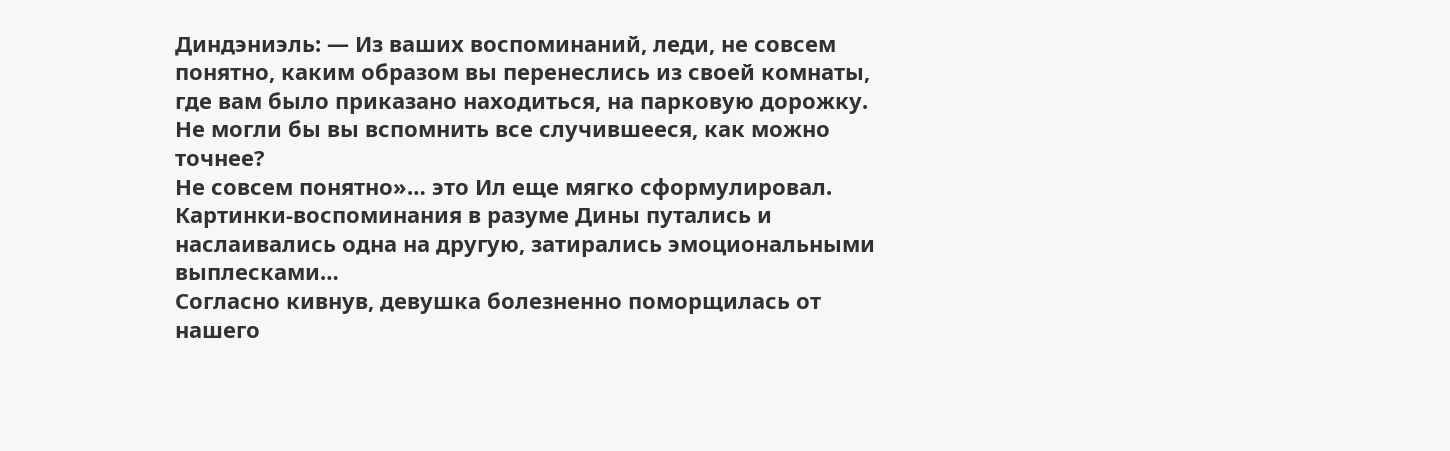Диндэниэль: — Из ваших воспоминаний, леди, не совсем понятно, каким образом вы перенеслись из своей комнаты, где вам было приказано находиться, на парковую дорожку. Не могли бы вы вспомнить все случившееся, как можно точнее?
Не совсем понятно»… это Ил еще мягко сформулировал. Картинки-воспоминания в разуме Дины путались и наслаивались одна на другую, затирались эмоциональными выплесками…
Согласно кивнув, девушка болезненно поморщилась от нашего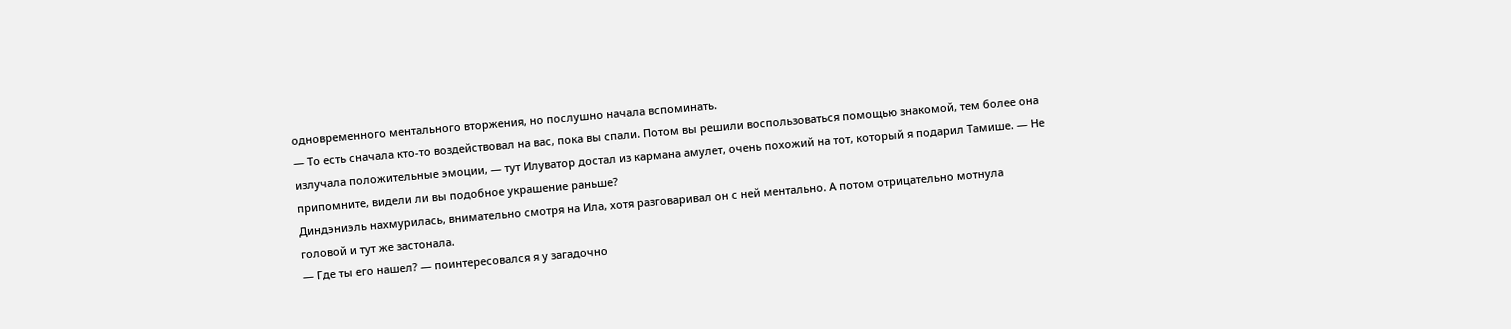одновременного ментального вторжения, но послушно начала вспоминать.
— То есть сначала кто-то воздействовал на вас, пока вы спали. Потом вы решили воспользоваться помощью знакомой, тем более она излучала положительные эмоции, — тут Илуватор достал из кармана амулет, очень похожий на тот, который я подарил Тамише. — Не припомните, видели ли вы подобное украшение раньше?
Диндэниэль нахмурилась, внимательно смотря на Ила, хотя разговаривал он с ней ментально. А потом отрицательно мотнула головой и тут же застонала.
— Где ты его нашел? — поинтересовался я у загадочно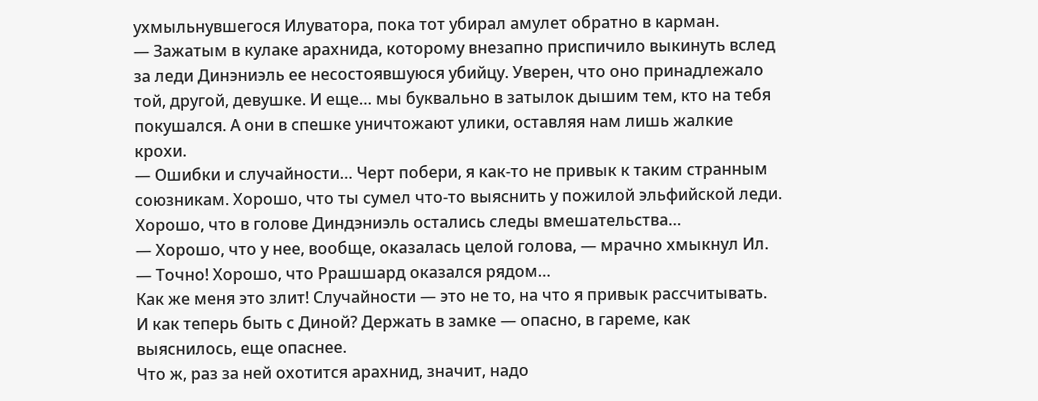ухмыльнувшегося Илуватора, пока тот убирал амулет обратно в карман.
— Зажатым в кулаке арахнида, которому внезапно приспичило выкинуть вслед за леди Динэниэль ее несостоявшуюся убийцу. Уверен, что оно принадлежало той, другой, девушке. И еще… мы буквально в затылок дышим тем, кто на тебя покушался. А они в спешке уничтожают улики, оставляя нам лишь жалкие крохи.
— Ошибки и случайности… Черт побери, я как-то не привык к таким странным союзникам. Хорошо, что ты сумел что-то выяснить у пожилой эльфийской леди. Хорошо, что в голове Диндэниэль остались следы вмешательства…
— Хорошо, что у нее, вообще, оказалась целой голова, — мрачно хмыкнул Ил.
— Точно! Хорошо, что Ррашшард оказался рядом…
Как же меня это злит! Случайности — это не то, на что я привык рассчитывать.
И как теперь быть с Диной? Держать в замке — опасно, в гареме, как выяснилось, еще опаснее.
Что ж, раз за ней охотится арахнид, значит, надо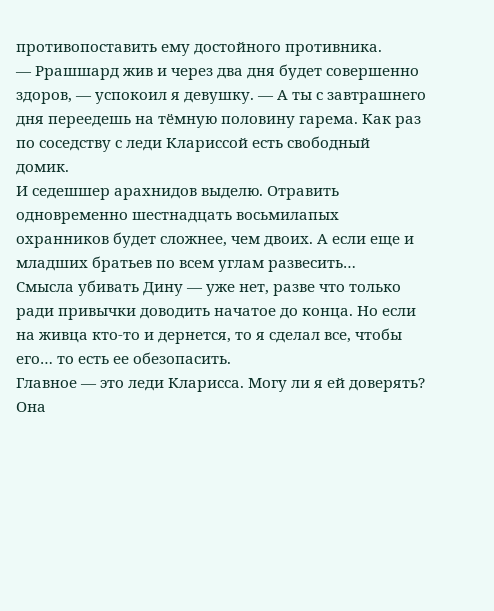противопоставить ему достойного противника.
— Ррашшард жив и через два дня будет совершенно здоров, — успокоил я девушку. — А ты с завтрашнего дня переедешь на тёмную половину гарема. Как раз по соседству с леди Клариссой есть свободный домик.
И седешшер арахнидов выделю. Отравить одновременно шестнадцать восьмилапых охранников будет сложнее, чем двоих. А если еще и младших братьев по всем углам развесить…
Смысла убивать Дину — уже нет, разве что только ради привычки доводить начатое до конца. Но если на живца кто-то и дернется, то я сделал все, чтобы его… то есть ее обезопасить.
Главное — это леди Кларисса. Могу ли я ей доверять? Она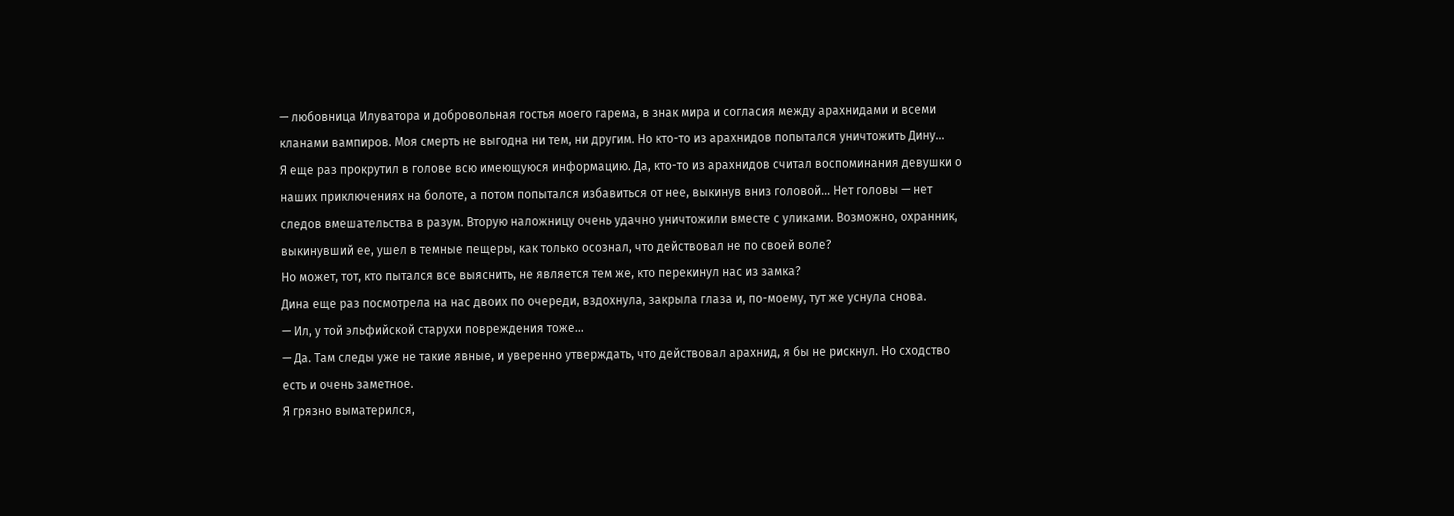— любовница Илуватора и добровольная гостья моего гарема, в знак мира и согласия между арахнидами и всеми кланами вампиров. Моя смерть не выгодна ни тем, ни другим. Но кто-то из арахнидов попытался уничтожить Дину…
Я еще раз прокрутил в голове всю имеющуюся информацию. Да, кто-то из арахнидов считал воспоминания девушки о наших приключениях на болоте, а потом попытался избавиться от нее, выкинув вниз головой… Нет головы — нет следов вмешательства в разум. Вторую наложницу очень удачно уничтожили вместе с уликами. Возможно, охранник, выкинувший ее, ушел в темные пещеры, как только осознал, что действовал не по своей воле?
Но может, тот, кто пытался все выяснить, не является тем же, кто перекинул нас из замка?
Дина еще раз посмотрела на нас двоих по очереди, вздохнула, закрыла глаза и, по-моему, тут же уснула снова.
— Ил, у той эльфийской старухи повреждения тоже…
— Да. Там следы уже не такие явные, и уверенно утверждать, что действовал арахнид, я бы не рискнул. Но сходство есть и очень заметное.
Я грязно выматерился,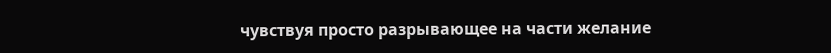чувствуя просто разрывающее на части желание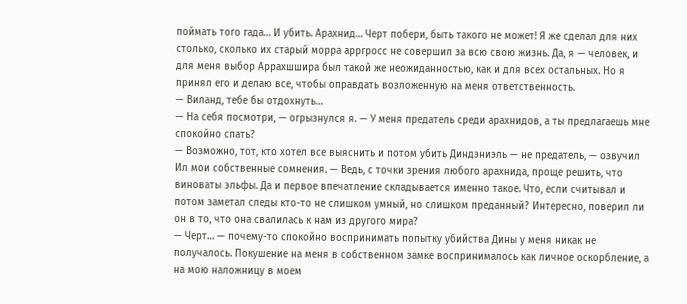поймать того гада… И убить. Арахнид… Черт побери, быть такого не может! Я же сделал для них столько, сколько их старый морра арргросс не совершил за всю свою жизнь. Да, я — человек, и для меня выбор Аррахшшира был такой же неожиданностью, как и для всех остальных. Но я принял его и делаю все, чтобы оправдать возложенную на меня ответственность.
— Виланд, тебе бы отдохнуть…
— На себя посмотри, — огрызнулся я. — У меня предатель среди арахнидов, а ты предлагаешь мне спокойно спать?
— Возможно, тот, кто хотел все выяснить и потом убить Диндэниэль — не предатель, — озвучил Ил мои собственные сомнения. — Ведь, с точки зрения любого арахнида, проще решить, что виноваты эльфы. Да и первое впечатление складывается именно такое. Что, если считывал и потом заметал следы кто-то не слишком умный, но слишком преданный? Интересно, поверил ли он в то, что она свалилась к нам из другого мира?
— Черт… — почему-то спокойно воспринимать попытку убийства Дины у меня никак не получалось. Покушение на меня в собственном замке воспринималось как личное оскорбление, а на мою наложницу в моем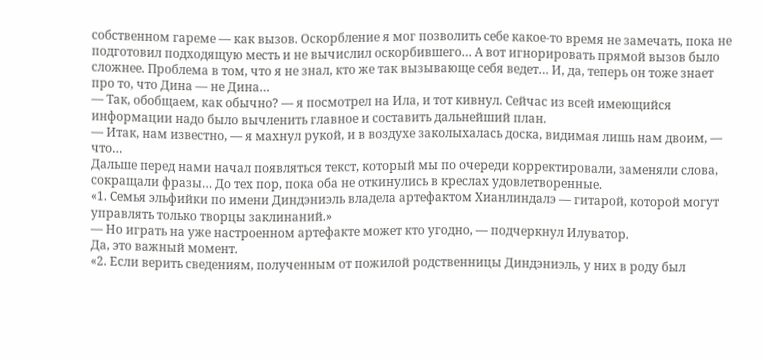собственном гареме — как вызов. Оскорбление я мог позволить себе какое-то время не замечать, пока не подготовил подходящую месть и не вычислил оскорбившего… А вот игнорировать прямой вызов было сложнее. Проблема в том, что я не знал, кто же так вызывающе себя ведет… И, да, теперь он тоже знает про то, что Дина — не Дина…
— Так, обобщаем, как обычно? — я посмотрел на Ила, и тот кивнул. Сейчас из всей имеющийся информации надо было вычленить главное и составить дальнейший план.
— Итак, нам известно, — я махнул рукой, и в воздухе заколыхалась доска, видимая лишь нам двоим, — что…
Дальше перед нами начал появляться текст, который мы по очереди корректировали, заменяли слова, сокращали фразы… До тех пор, пока оба не откинулись в креслах удовлетворенные.
«1. Семья эльфийки по имени Диндэниэль владела артефактом Хианлиндалэ — гитарой, которой могут управлять только творцы заклинаний.»
— Но играть на уже настроенном артефакте может кто угодно, — подчеркнул Илуватор.
Да, это важный момент.
«2. Если верить сведениям, полученным от пожилой родственницы Диндэниэль, у них в роду был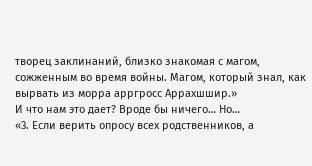творец заклинаний, близко знакомая с магом, сожженным во время войны. Магом, который знал, как вырвать из морра арргросс Аррахшшир.»
И что нам это дает? Вроде бы ничего… Но…
«3. Если верить опросу всех родственников, а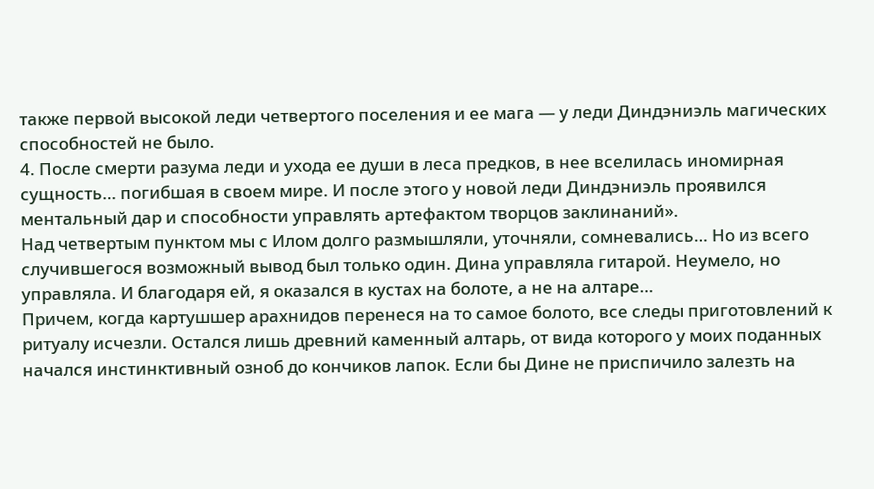также первой высокой леди четвертого поселения и ее мага — у леди Диндэниэль магических способностей не было.
4. После смерти разума леди и ухода ее души в леса предков, в нее вселилась иномирная сущность… погибшая в своем мире. И после этого у новой леди Диндэниэль проявился ментальный дар и способности управлять артефактом творцов заклинаний».
Над четвертым пунктом мы с Илом долго размышляли, уточняли, сомневались… Но из всего случившегося возможный вывод был только один. Дина управляла гитарой. Неумело, но управляла. И благодаря ей, я оказался в кустах на болоте, а не на алтаре…
Причем, когда картушшер арахнидов перенеся на то самое болото, все следы приготовлений к ритуалу исчезли. Остался лишь древний каменный алтарь, от вида которого у моих поданных начался инстинктивный озноб до кончиков лапок. Если бы Дине не приспичило залезть на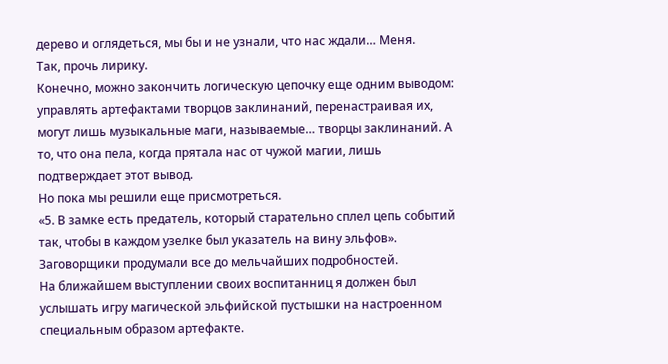дерево и оглядеться, мы бы и не узнали, что нас ждали… Меня.
Так, прочь лирику.
Конечно, можно закончить логическую цепочку еще одним выводом: управлять артефактами творцов заклинаний, перенастраивая их, могут лишь музыкальные маги, называемые… творцы заклинаний. А то, что она пела, когда прятала нас от чужой магии, лишь подтверждает этот вывод.
Но пока мы решили еще присмотреться.
«5. В замке есть предатель, который старательно сплел цепь событий так, чтобы в каждом узелке был указатель на вину эльфов».
Заговорщики продумали все до мельчайших подробностей.
На ближайшем выступлении своих воспитанниц я должен был услышать игру магической эльфийской пустышки на настроенном специальным образом артефакте.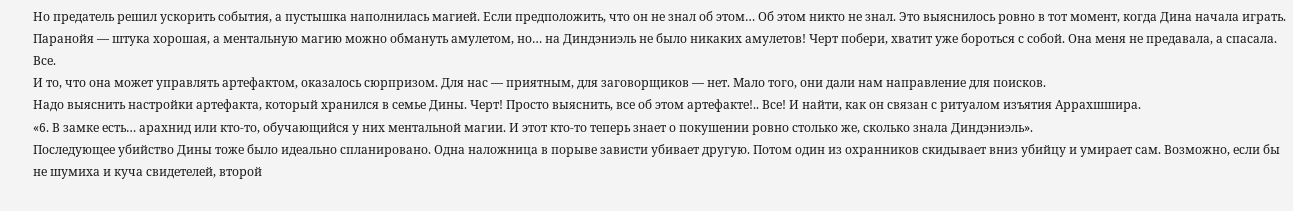Но предатель решил ускорить события, а пустышка наполнилась магией. Если предположить, что он не знал об этом… Об этом никто не знал. Это выяснилось ровно в тот момент, когда Дина начала играть. Паранойя — штука хорошая, а ментальную магию можно обмануть амулетом, но… на Диндэниэль не было никаких амулетов! Черт побери, хватит уже бороться с собой. Она меня не предавала, а спасала. Все.
И то, что она может управлять артефактом, оказалось сюрпризом. Для нас — приятным, для заговорщиков — нет. Мало того, они дали нам направление для поисков.
Надо выяснить настройки артефакта, который хранился в семье Дины. Черт! Просто выяснить, все об этом артефакте!.. Все! И найти, как он связан с ритуалом изъятия Аррахшшира.
«6. В замке есть… арахнид или кто-то, обучающийся у них ментальной магии. И этот кто-то теперь знает о покушении ровно столько же, сколько знала Диндэниэль».
Последующее убийство Дины тоже было идеально спланировано. Одна наложница в порыве зависти убивает другую. Потом один из охранников скидывает вниз убийцу и умирает сам. Возможно, если бы не шумиха и куча свидетелей, второй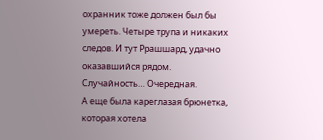охранник тоже должен был бы умереть. Четыре трупа и никаких следов. И тут Ррашшард, удачно оказавшийся рядом. Случайность… Очередная.
А еще была кареглазая брюнетка, которая хотела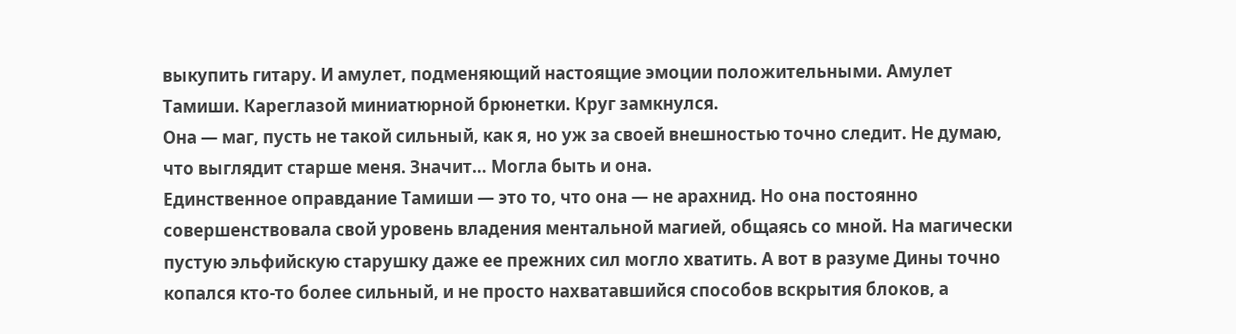выкупить гитару. И амулет, подменяющий настоящие эмоции положительными. Амулет Тамиши. Кареглазой миниатюрной брюнетки. Круг замкнулся.
Она — маг, пусть не такой сильный, как я, но уж за своей внешностью точно следит. Не думаю, что выглядит старше меня. Значит… Могла быть и она.
Единственное оправдание Тамиши — это то, что она — не арахнид. Но она постоянно совершенствовала свой уровень владения ментальной магией, общаясь со мной. На магически пустую эльфийскую старушку даже ее прежних сил могло хватить. А вот в разуме Дины точно копался кто-то более сильный, и не просто нахватавшийся способов вскрытия блоков, а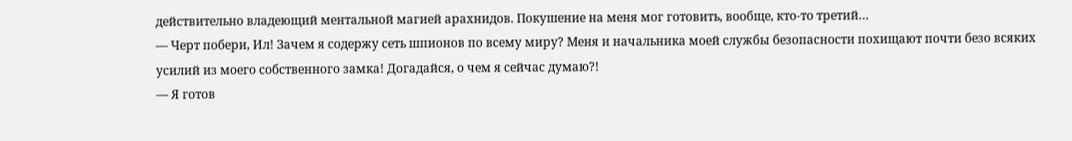действительно владеющий ментальной магией арахнидов. Покушение на меня мог готовить, вообще, кто-то третий…
— Черт побери, Ил! Зачем я содержу сеть шпионов по всему миру? Меня и начальника моей службы безопасности похищают почти безо всяких усилий из моего собственного замка! Догадайся, о чем я сейчас думаю?!
— Я готов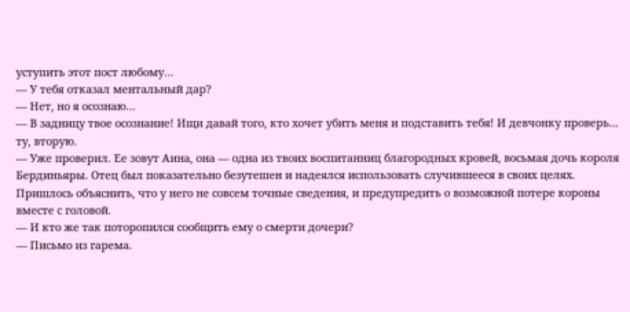уступить этот пост любому…
— У тебя отказал ментальный дар?
— Нет, но я осознаю…
— В задницу твое осознание! Ищи давай того, кто хочет убить меня и подставить тебя! И девчонку проверь… ту, вторую.
— Уже проверил. Ее зовут Аина, она — одна из твоих воспитанниц благородных кровей, восьмая дочь короля Бердиньяры. Отец был показательно безутешен и надеялся использовать случившееся в своих целях. Пришлось объяснить, что у него не совсем точные сведения, и предупредить о возможной потере короны вместе с головой.
— И кто же так поторопился сообщить ему о смерти дочери?
— Письмо из гарема.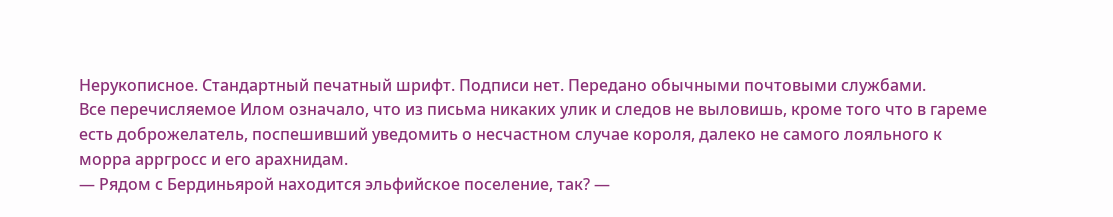Нерукописное. Стандартный печатный шрифт. Подписи нет. Передано обычными почтовыми службами.
Все перечисляемое Илом означало, что из письма никаких улик и следов не выловишь, кроме того что в гареме есть доброжелатель, поспешивший уведомить о несчастном случае короля, далеко не самого лояльного к морра арргросс и его арахнидам.
— Рядом с Бердиньярой находится эльфийское поселение, так? —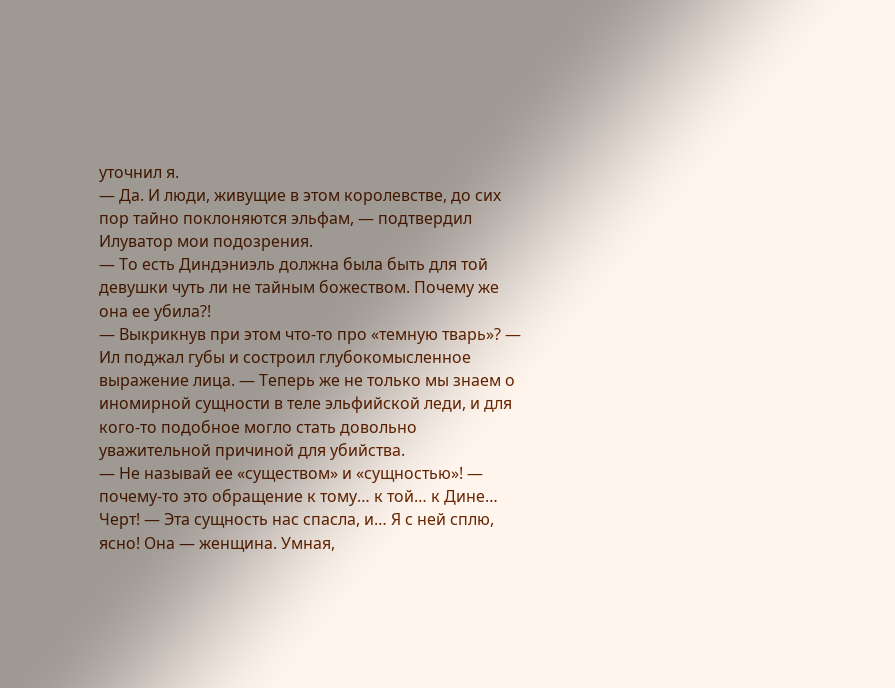уточнил я.
— Да. И люди, живущие в этом королевстве, до сих пор тайно поклоняются эльфам, — подтвердил Илуватор мои подозрения.
— То есть Диндэниэль должна была быть для той девушки чуть ли не тайным божеством. Почему же она ее убила?!
— Выкрикнув при этом что-то про «темную тварь»? — Ил поджал губы и состроил глубокомысленное выражение лица. — Теперь же не только мы знаем о иномирной сущности в теле эльфийской леди, и для кого-то подобное могло стать довольно уважительной причиной для убийства.
— Не называй ее «существом» и «сущностью»! — почему-то это обращение к тому… к той… к Дине… Черт! — Эта сущность нас спасла, и… Я с ней сплю, ясно! Она — женщина. Умная,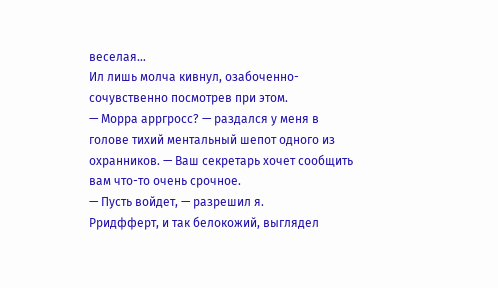веселая…
Ил лишь молча кивнул, озабоченно-сочувственно посмотрев при этом.
— Морра арргросс? — раздался у меня в голове тихий ментальный шепот одного из охранников. — Ваш секретарь хочет сообщить вам что-то очень срочное.
— Пусть войдет, — разрешил я.
Рридфферт, и так белокожий, выглядел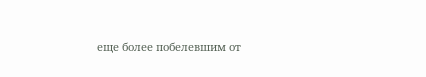еще более побелевшим от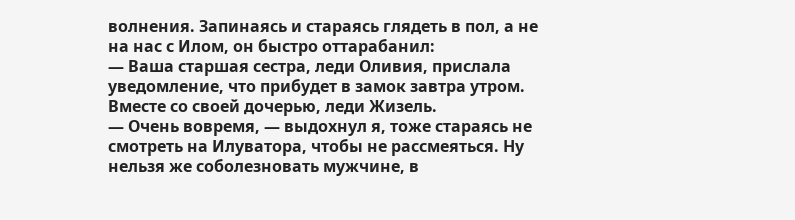волнения. Запинаясь и стараясь глядеть в пол, а не на нас с Илом, он быстро оттарабанил:
— Ваша старшая сестра, леди Оливия, прислала уведомление, что прибудет в замок завтра утром. Вместе со своей дочерью, леди Жизель.
— Очень вовремя, — выдохнул я, тоже стараясь не смотреть на Илуватора, чтобы не рассмеяться. Ну нельзя же соболезновать мужчине, в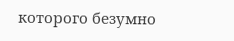которого безумно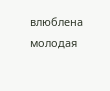влюблена молодая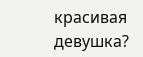красивая девушка?